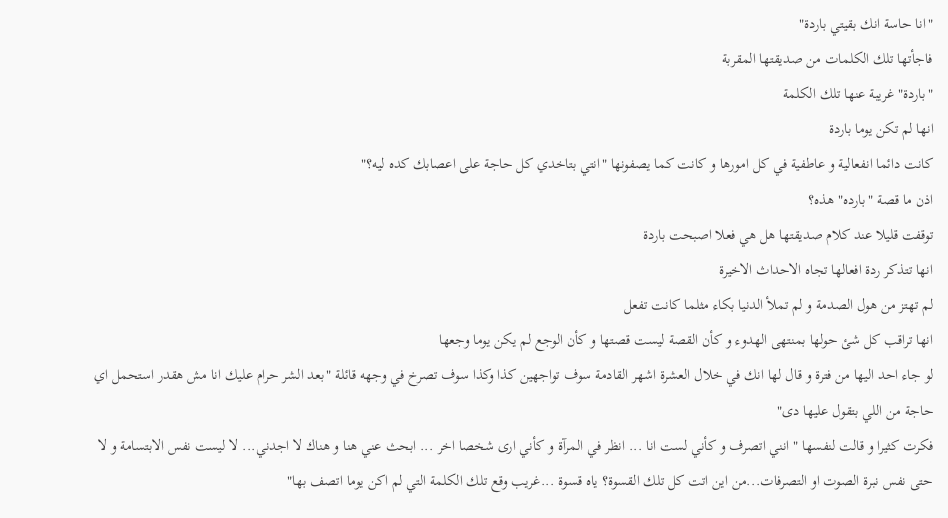"انا حاسة انك بقيتي باردة"
فاجأتها تلك الكلمات من صديقتها المقربة
"باردة" غريبة عنها تلك الكلمة
انها لم تكن يوما باردة
كانت دائما انفعالية و عاطفية في كل امورها و كانت كما يصفونها "انتي بتاخدي كل حاجة على اعصابك كده ليه؟"
اذن ما قصة "بارده" هذه؟
توقفت قليلا عند كلام صديقتها هل هي فعلا اصبحت باردة
انها تتذكر ردة افعالها تجاه الاحداث الاخيرة
لم تهتز من هول الصدمة و لم تملأ الدنيا بكاء مثلما كانت تفعل
انها تراقب كل شئ حولها بمنتهى الهدوء و كأن القصة ليست قصتها و كأن الوجع لم يكن يوما وجعها
لو جاء احد اليها من فترة و قال لها انك في خلال العشرة اشهر القادمة سوف تواجهين كذا وكذا سوف تصرخ في وجهه قائلة "بعد الشر حرام عليك انا مش هقدر استحمل اي حاجة من اللي بتقول عليها دى"
فكرت كثيرا و قالت لنفسها " انني اتصرف و كأني لست انا ... انظر في المرآة و كأني ارى شخصا اخر ... ابحث عني هنا و هناك لا اجدني... لا ليست نفس الابتسامة و لا حتى نفس نبرة الصوت او التصرفات...من اين اتت كل تلك القسوة؟ ياه قسوة ...غريب وقع تلك الكلمة التي لم اكن يوما اتصف بها"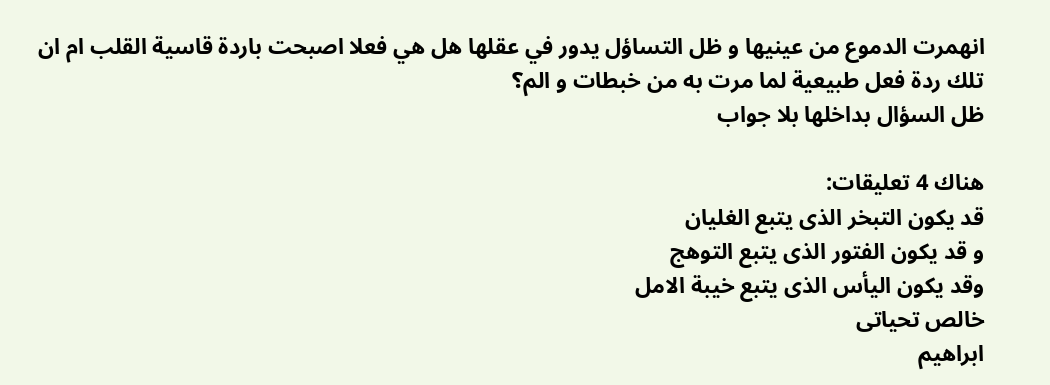انهمرت الدموع من عينيها و ظل التساؤل يدور في عقلها هل هي فعلا اصبحت باردة قاسية القلب ام ان تلك ردة فعل طبيعية لما مرت به من خبطات و الم؟
ظل السؤال بداخلها بلا جواب

هناك 4 تعليقات:
قد يكون التبخر الذى يتبع الغليان
و قد يكون الفتور الذى يتبع التوهج
وقد يكون اليأس الذى يتبع خيبة الامل
خالص تحياتى
ابراهيم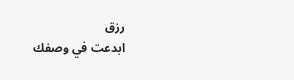رزق
ابدعت في وصفك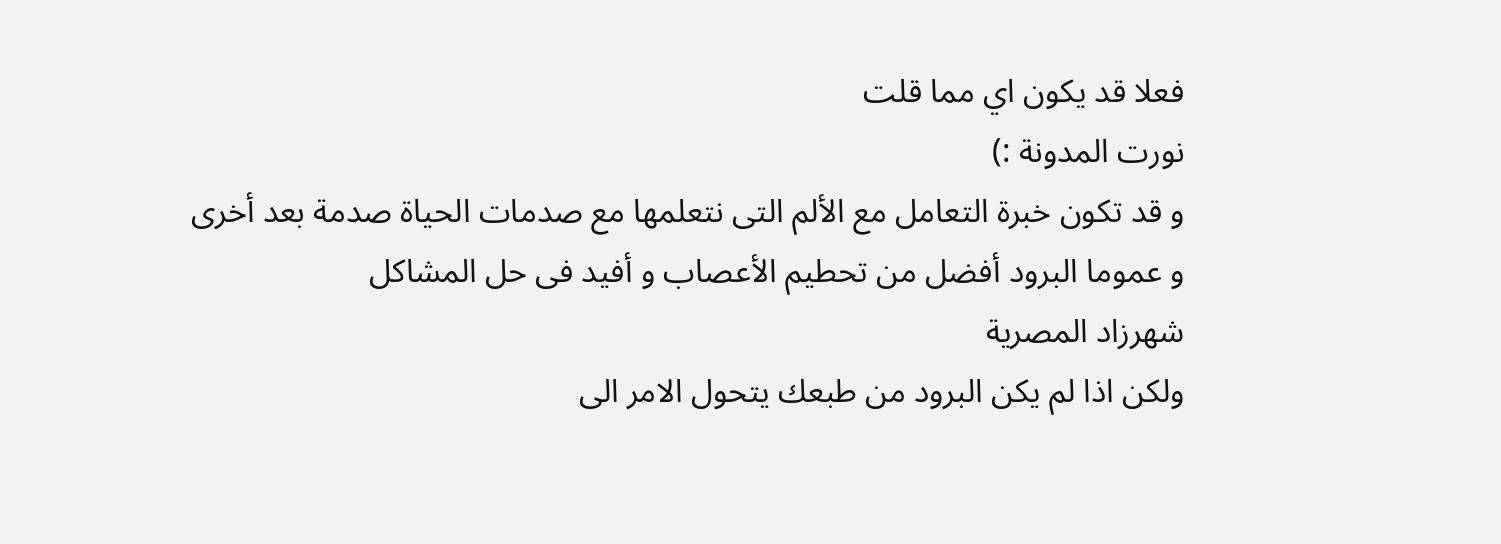فعلا قد يكون اي مما قلت
نورت المدونة :)
و قد تكون خبرة التعامل مع الألم التى نتعلمها مع صدمات الحياة صدمة بعد أخرى
و عموما البرود أفضل من تحطيم الأعصاب و أفيد فى حل المشاكل
شهرزاد المصرية
ولكن اذا لم يكن البرود من طبعك يتحول الامر الى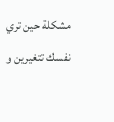مشكلة حين تري نفسك تتغيرين و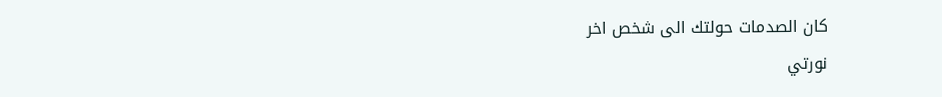كان الصدمات حولتك الى شخص اخر
نورتي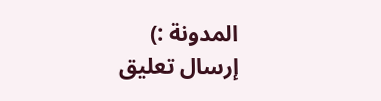المدونة :)
إرسال تعليق